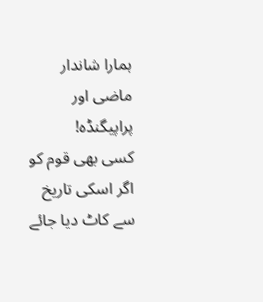ہمارا شاندار ماضی اور پراپیگنڈہ!
کسی بھی قوم کو اگر اسکی تاریخ سے کاٹ دیا جائے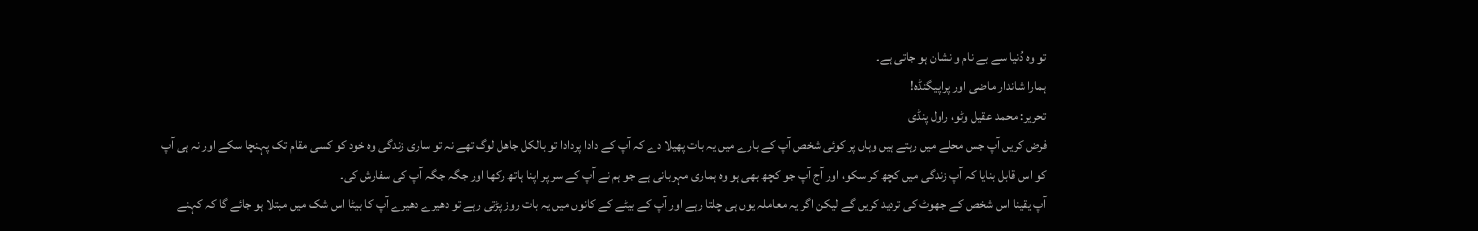تو وہ دُنیا سے بے نام و نشان ہو جاتی ہے۔
ہمارا شاندار ماضی اور پراپیگنڈہ!
تحریر: محمد عقیل وٹو، راول پنڈی
فرض کریں آپ جس محلے میں رہتے ہیں وہاں پر کوئی شخص آپ کے بارے میں یہ بات پھیلا دے کہ آپ کے دادا پردادا تو بالکل جاھل لوگ تھے نہ تو ساری زندگی وہ خود کو کسی مقام تک پہنچا سکے اور نہ ہی آپ کو اس قابل بنایا کہ آپ زندگی میں کچھ کر سکو، اور آج آپ جو کچھ بھی ہو وہ ہماری مہربانی ہے جو ہم نے آپ کے سر پر اپنا ہاتھ رکھا اور جگہ جگہ آپ کی سفارش کی۔
آپ یقینا اس شخص کے جھوٹ کی تردید کریں گے لیکن اگر یہ معاملہ یوں ہی چلتا رہے اور آپ کے بیٹے کے کانوں میں یہ بات روز پڑتی رہے تو دھیرے دھیرے آپ کا بیٹا اس شک میں مبتلا ہو جائے گا کہ کہنے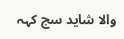والا شاید سچ کہہ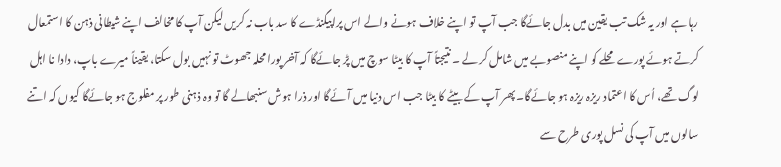رہا ہے اور یہ شک تب یقین میں بدل جائےگا جب آپ تو اپنے خلاف ہونے والے اس پراپیگنڈے کا سد باب نہ کریں لیکن آپ کا مخالف اپنے شیطانی ذہن کا استمعال کرتے ہوئے پورے محلے کو اپنے منصوبے میں شامل کر لے ۔ نتیجتاً آپ کا بیٹا سوچ میں پڑ جائےگا کہ آخر پورا محلہ جھوٹ تو نہیں بول سکتا، یقیناً میرے باپ، دادا نا اہل لوگ تھے، اُس کا اعتماد ریزہ ریزہ ہو جائےگا۔ پھر آپ کے بیٹے کا بیٹا جب اس دنیا میں آئےگا اور ذرا ہوش سنبھالے گا تو وہ ذہنی طور پر مفلوج ہو جائےگا کیوں کہ اتنے سالوں میں آپ کی نسل پوری طرح سے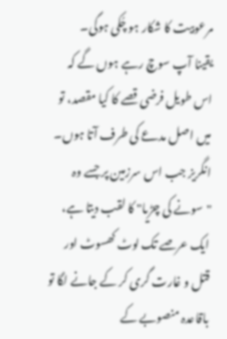مرعوبیت کا شکار ہو چُکی ہوگی۔
یقینا آپ سوچ رہے ہوں گے کہ اس طویل فرضی قصے کا کیا مقصد، تو میں اصل مدعے کی طرف آتا ہوں۔
انگریز جب اس سرزمین پر جسے وہ "سونے کی چڑیا" کا لقب دیتا ہے، ایک عرصے تک لوٹ کھسوٹ اور قتل و غارت گری کر کے جانے لگا تو باقاعدہ منصوبے کے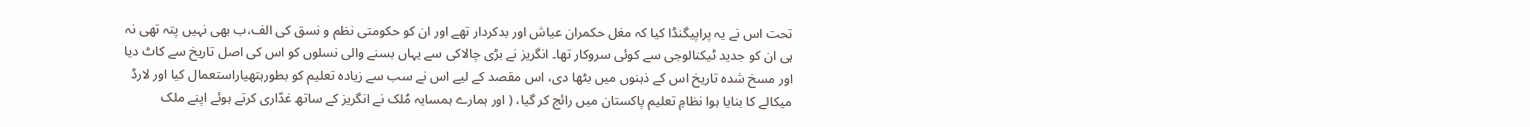تحت اس نے یہ پراپیگنڈا کیا کہ مغل حکمران عیاش اور بدکردار تھے اور ان کو حکومتی نظم و نسق کی الف،ب بھی نہیں پتہ تھی نہ ہی ان کو جدید ٹیکنالوجی سے کوئی سروکار تھا۔ انگریز نے بڑی چالاکی سے یہاں بسنے والی نسلوں کو اس کی اصل تاریخ سے کاٹ دیا اور مسخ شدہ تاریخ اس کے ذہنوں میں بٹھا دی، اس مقصد کے لیے اس نے سب سے زیادہ تعلیم کو بطورہتھیاراستعمال کیا اور لارڈ میکالے کا بنایا ہوا نظامِ تعلیم پاکستان میں رائج کر گیا، ( اور ہمارے ہمسایہ مُلک نے انگریز کے ساتھ غدّاری کرتے ہوئے اپنے ملک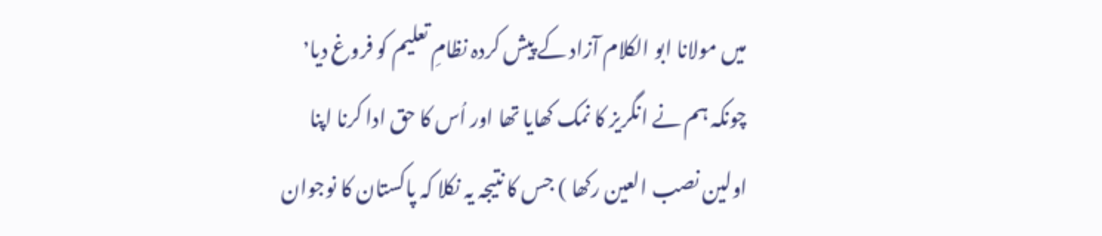میں مولانا ابو الکلام آزاد کے پیش کردہ نظامِ تعلیم کو فروغ دیا٬ چونکہ ہم نے انگریز کا نمک کھایا تھا اور اُس کا حق ادا کرنا اپنا اولین نصب العین رکھا ) جس کا نتیجہ یہ نکلا کہ پاکستان کا نوجوان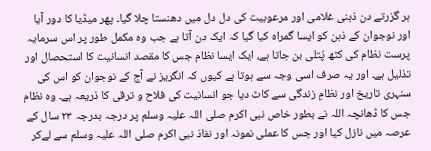ہر گزرتے دن ذہنی غلامی اور مرعوبیت کی دل دل میں دھنستا چلا گیا۔ پھر میڈیا کا دور آیا اور نوجوان کے ذہن کو ایسا گمراہ کیا گیا کہ ایک دن آتا ہے جب وہ مکمل طور پر اس سرمایہ پرست نظام کی کٹھ پُتلی بن جاتا ہے، ایک ایسا نظام جس کا مقصد انسانیت کا استحصال اور تذلیل ہے۔ اور یہ صرف اسی وجہ سے ہوتا ہے کیوں کہ انگریز نے آج کے نوجوان کو اس کی سنہری تاریخ اور نظامِ زندگی سے کاٹ دیا جو انسانیت کی فلاح و ترقی کا ذریعہ ہے۔ وہ نظام جس کا ڈھانچہ اللہ نے بطور خاص نبی اکرم صلی اللہ علیہ وسلم پر درجہ بدرجہ ۲۳ سال کے عرصہ میں نازل کیا اور جس کا عملی نمونہ اور نفاذ نبی اکرم صلی اللہ علیہ وسلم سے لےکر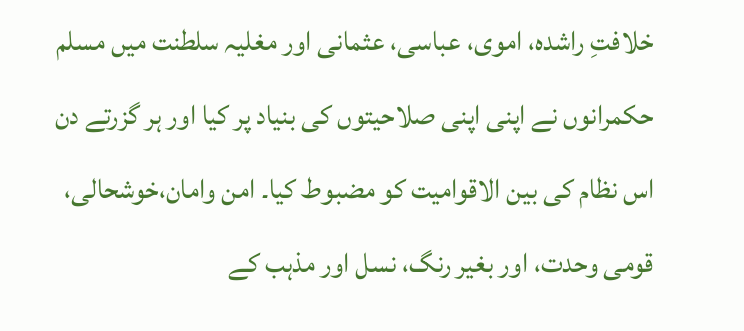خلافتِ راشدہ، اموی، عباسی، عثمانی اور مغلیہ سلطنت میں مسلم حکمرانوں نے اپنی اپنی صلاحیتوں کی بنیاد پر کیا اور ہر گزرتے دن اس نظام کی بین الاقوامیت کو مضبوط کیا۔ امن وامان،خوشحالی، قومی وحدت، اور بغیر رنگ، نسل اور مذہب کے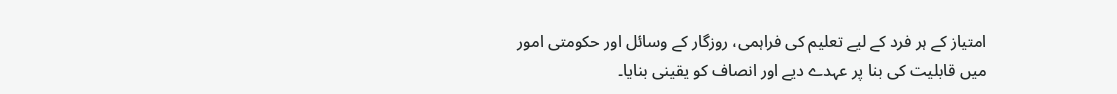امتیاز کے ہر فرد کے لیے تعلیم کی فراہمی، روزگار کے وسائل اور حکومتی امور میں قابلیت کی بنا پر عہدے دیے اور انصاف کو یقینی بنایا۔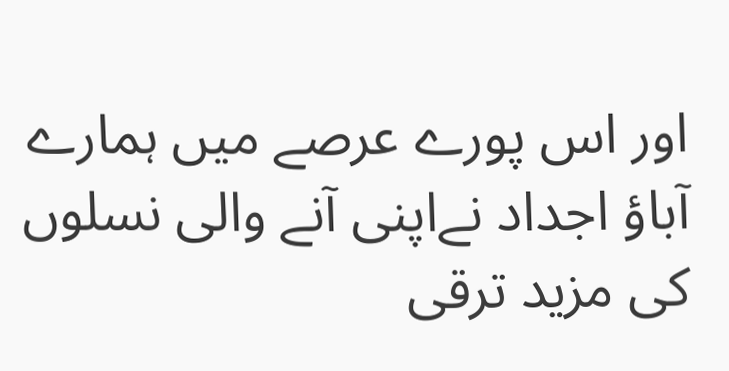اور اس پورے عرصے میں ہمارے آباؤ اجداد نےاپنی آنے والی نسلوں کی مزید ترقی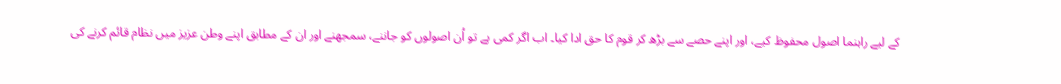کے لیے راہنما اصول محفوظ کیے، اور اپنے حصے سے بڑھ کر قوم کا حق ادا کیا۔ اب اگر کمی ہے تو اُن اصولوں کو جاننے، سمجھنے اور ان کے مطابق اپنے وطن عزیز میں نظام قائم کرنے کی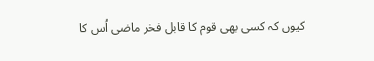کیوں کہ کسی بھی قوم کا قابل فخر ماضی اُس کا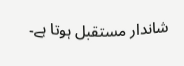شاندار مستقبل ہوتا ہے۔